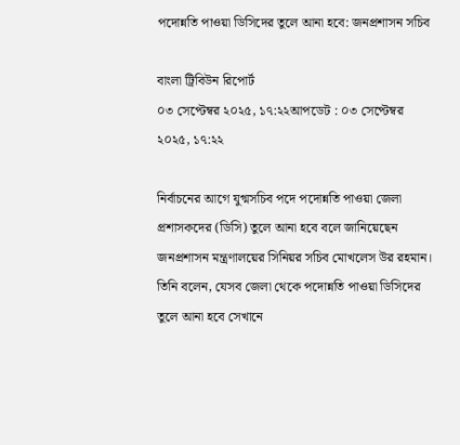পদোন্নতি পাওয়া ডিসিদের তুলে আনা হবে: জনপ্রশাসন সচিব

বাংলা ট্রিবিউন রিপোর্ট
০৩ সেপ্টেম্বর ২০২৫, ১৭:২২আপডেট : ০৩ সেপ্টেম্বর ২০২৫, ১৭:২২

নির্বাচনের আগে যুগ্মসচিব পদে পদোন্নতি পাওয়া জেলা প্রশাসকদের (ডিসি) তুলে আনা হবে বলে জানিয়েছেন জনপ্রশাসন মন্ত্রণালয়ের সিনিয়র সচিব মোখলেস উর রহমান। তিনি বলেন, যেসব জেলা থেকে পদোন্নতি পাওয়া ডিসিদের তুলে আনা হবে সেখানে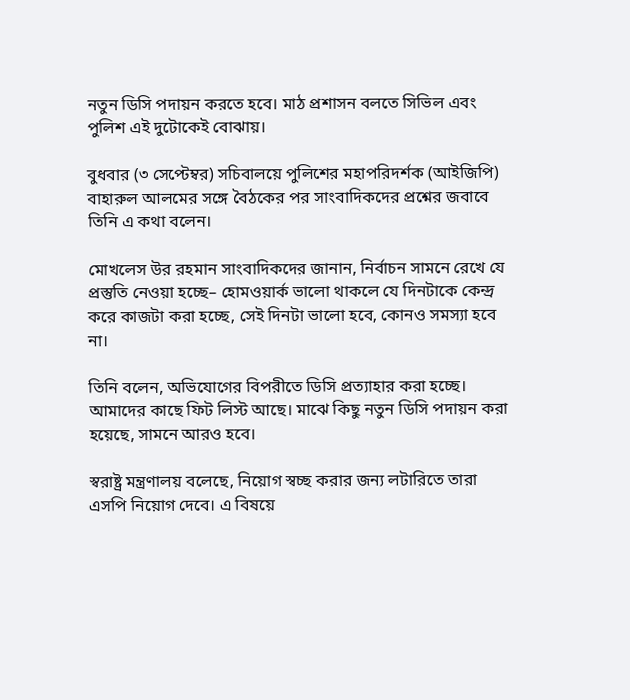নতুন ডিসি পদায়ন করতে হবে। মাঠ প্রশাসন বলতে সিভিল এবং পুলিশ এই দুটোকেই বোঝায়।

বুধবার (৩ সেপ্টেম্বর) সচিবালয়ে পুলিশের মহাপরিদর্শক (আইজিপি) বাহারুল আলমের সঙ্গে বৈঠকের পর সাংবাদিকদের প্রশ্নের জবাবে তিনি এ কথা বলেন।

মোখলেস উর রহমান সাংবাদিকদের জানান, নির্বাচন সামনে রেখে যে প্রস্তুতি নেওয়া হচ্ছে– হোমওয়ার্ক ভালো থাকলে যে দিনটাকে কেন্দ্র করে কাজটা করা হচ্ছে, সেই দিনটা ভালো হবে, কোনও সমস্যা হবে না।

তিনি বলেন, অভিযোগের বিপরীতে ডিসি প্রত্যাহার করা হচ্ছে। আমাদের কাছে ফিট লিস্ট আছে। মাঝে কিছু নতুন ডিসি পদায়ন করা হয়েছে, সামনে আরও হবে।

স্বরাষ্ট্র মন্ত্রণালয় বলেছে, নিয়োগ স্বচ্ছ করার জন্য লটারিতে তারা এসপি নিয়োগ দেবে। এ বিষয়ে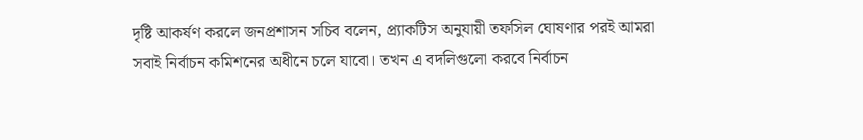দৃষ্টি আকর্ষণ করলে জনপ্রশাসন সচিব বলেন, প্র্যাকটিস অনুযায়ী তফসিল ঘোষণার পরই আমরা সবাই নির্বাচন কমিশনের অধীনে চলে যাবো। তখন এ বদলিগুলো করবে নির্বাচন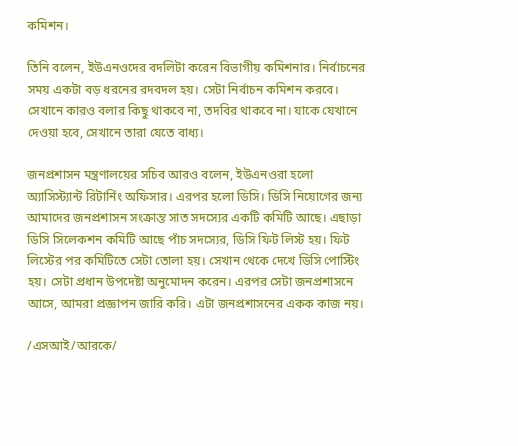কমিশন।

তিনি বলেন, ইউএনওদের বদলিটা করেন বিভাগীয় কমিশনার। নির্বাচনের সময় একটা বড় ধরনের রদবদল হয়। সেটা নির্বাচন কমিশন করবে। সেখানে কারও বলার কিছু থাকবে না, তদবির থাকবে না। যাকে যেখানে দেওয়া হবে, সেখানে তারা যেতে বাধ্য।

জনপ্রশাসন মন্ত্রণালয়ের সচিব আরও বলেন, ইউএনওরা হলো অ্যাসিস্ট্যান্ট রিটার্নিং অফিসার। এরপর হলো ডিসি। ডিসি নিয়োগের জন্য আমাদের জনপ্রশাসন সংক্রান্ত সাত সদস্যের একটি কমিটি আছে। এছাড়া ডিসি সিলেকশন কমিটি আছে পাঁচ সদস্যের, ডিসি ফিট লিস্ট হয়। ফিট লিস্টের পর কমিটিতে সেটা তোলা হয়। সেখান থেকে দেখে ডিসি পোস্টিং হয়। সেটা প্রধান উপদেষ্টা অনুমোদন করেন। এরপর সেটা জনপ্রশাসনে আসে, আমরা প্রজ্ঞাপন জারি করি। এটা জনপ্রশাসনের একক কাজ নয়।

/এসআই/আরকে/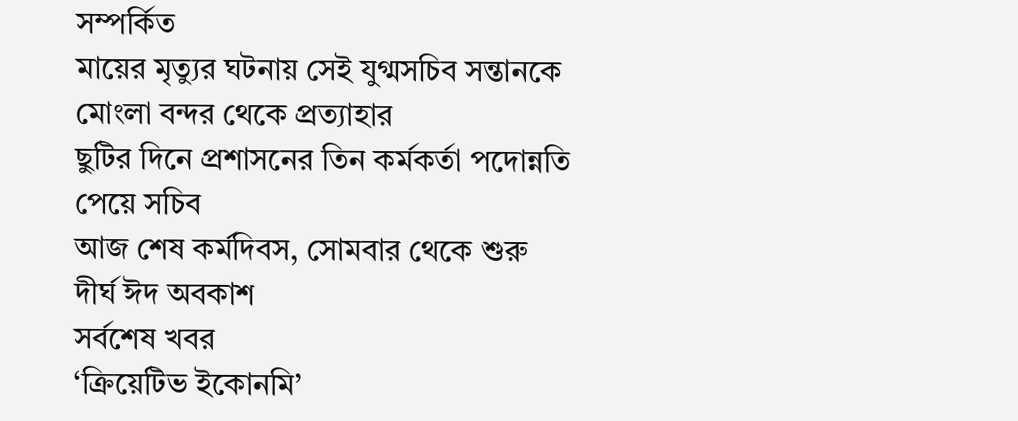সম্পর্কিত
মায়ের মৃত্যুর ঘটনায় সেই যুগ্মসচিব সন্তানকে মোংলা বন্দর থেকে প্রত্যাহার
ছুটির দিনে প্রশাসনের তিন কর্মকর্তা পদোন্নতি পেয়ে সচিব
আজ শেষ কর্মদিবস, সোমবার থেকে শুরু দীর্ঘ ঈদ অবকাশ
সর্বশেষ খবর
‘ক্রিয়েটিভ ইকোনমি’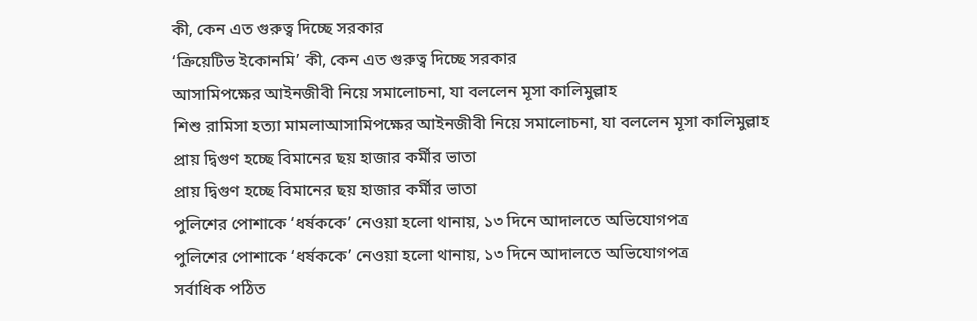কী, কেন এত গুরুত্ব দিচ্ছে সরকার
‘ক্রিয়েটিভ ইকোনমি’ কী, কেন এত গুরুত্ব দিচ্ছে সরকার
আসামিপক্ষের আইনজীবী নিয়ে সমালোচনা, যা বললেন মূসা কালিমুল্লাহ
শিশু রামিসা হত্যা মামলাআসামিপক্ষের আইনজীবী নিয়ে সমালোচনা, যা বললেন মূসা কালিমুল্লাহ
প্রায় দ্বিগুণ হচ্ছে বিমানের ছয় হাজার কর্মীর ভাতা
প্রায় দ্বিগুণ হচ্ছে বিমানের ছয় হাজার কর্মীর ভাতা
পুলিশের পোশাকে ‘ধর্ষককে’ নেওয়া হলো থানায়, ১৩ দিনে আদালতে অভিযোগপত্র
পুলিশের পোশাকে ‘ধর্ষককে’ নেওয়া হলো থানায়, ১৩ দিনে আদালতে অভিযোগপত্র
সর্বাধিক পঠিত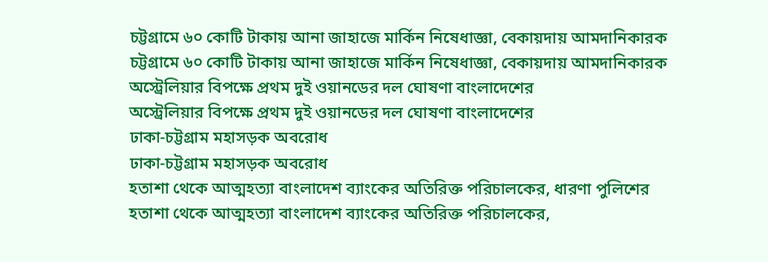চট্টগ্রামে ৬০ কোটি টাকায় আনা জাহাজে মার্কিন নিষেধাজ্ঞা, বেকায়দায় আমদানিকারক
চট্টগ্রামে ৬০ কোটি টাকায় আনা জাহাজে মার্কিন নিষেধাজ্ঞা, বেকায়দায় আমদানিকারক
অস্ট্রেলিয়ার বিপক্ষে প্রথম দুই ওয়ানডের দল ঘোষণা বাংলাদেশের
অস্ট্রেলিয়ার বিপক্ষে প্রথম দুই ওয়ানডের দল ঘোষণা বাংলাদেশের
ঢাকা-চট্টগ্রাম মহাসড়ক অবরোধ
ঢাকা-চট্টগ্রাম মহাসড়ক অবরোধ
হতাশা থেকে আত্মহত্যা বাংলাদেশ ব্যাংকের অতিরিক্ত পরিচালকের, ধারণা পুলিশের
হতাশা থেকে আত্মহত্যা বাংলাদেশ ব্যাংকের অতিরিক্ত পরিচালকের,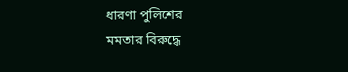ধারণা পুলিশের
মমতার বিরুদ্ধে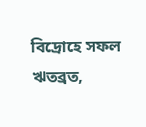বিদ্রোহে সফল ঋতব্রত,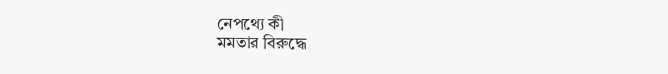নেপথ্যে কী
মমতার বিরুদ্ধে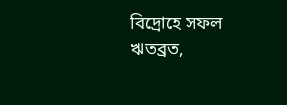বিদ্রোহে সফল ঋতব্রত,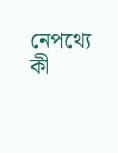নেপথ্যে কী